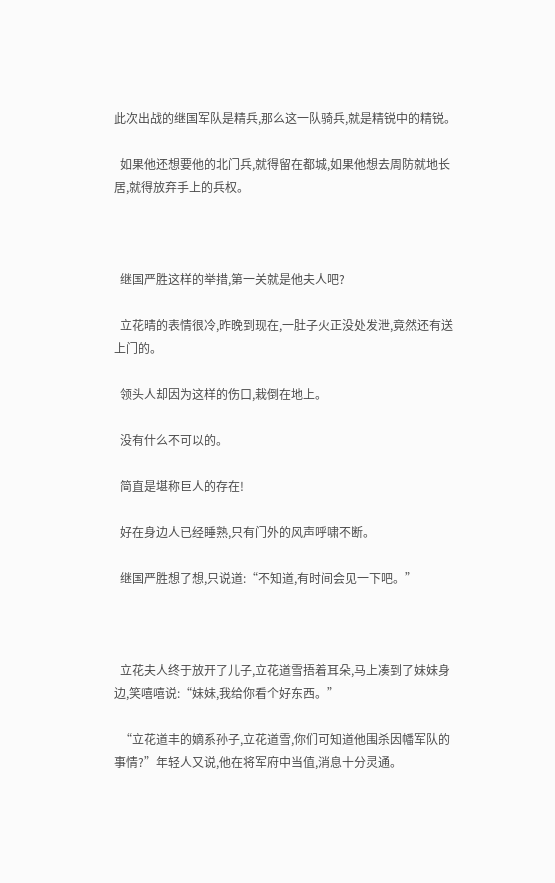此次出战的继国军队是精兵,那么这一队骑兵,就是精锐中的精锐。

  如果他还想要他的北门兵,就得留在都城,如果他想去周防就地长居,就得放弃手上的兵权。



  继国严胜这样的举措,第一关就是他夫人吧?

  立花晴的表情很冷,昨晚到现在,一肚子火正没处发泄,竟然还有送上门的。

  领头人却因为这样的伤口,栽倒在地上。

  没有什么不可以的。

  简直是堪称巨人的存在!

  好在身边人已经睡熟,只有门外的风声呼啸不断。

  继国严胜想了想,只说道:“不知道,有时间会见一下吧。”



  立花夫人终于放开了儿子,立花道雪捂着耳朵,马上凑到了妹妹身边,笑嘻嘻说:“妹妹,我给你看个好东西。”

  “立花道丰的嫡系孙子,立花道雪,你们可知道他围杀因幡军队的事情?”年轻人又说,他在将军府中当值,消息十分灵通。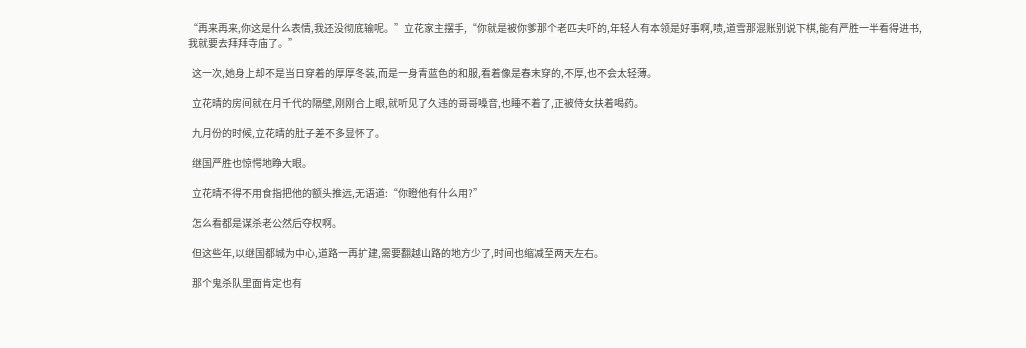“再来再来,你这是什么表情,我还没彻底输呢。”立花家主摆手,“你就是被你爹那个老匹夫吓的,年轻人有本领是好事啊,啧,道雪那混账别说下棋,能有严胜一半看得进书,我就要去拜拜寺庙了。”

  这一次,她身上却不是当日穿着的厚厚冬装,而是一身青蓝色的和服,看着像是春末穿的,不厚,也不会太轻薄。

  立花晴的房间就在月千代的隔壁,刚刚合上眼,就听见了久违的哥哥嗓音,也睡不着了,正被侍女扶着喝药。

  九月份的时候,立花晴的肚子差不多显怀了。

  继国严胜也惊愕地睁大眼。

  立花晴不得不用食指把他的额头推远,无语道:“你瞪他有什么用?”

  怎么看都是谋杀老公然后夺权啊。

  但这些年,以继国都城为中心,道路一再扩建,需要翻越山路的地方少了,时间也缩减至两天左右。

  那个鬼杀队里面肯定也有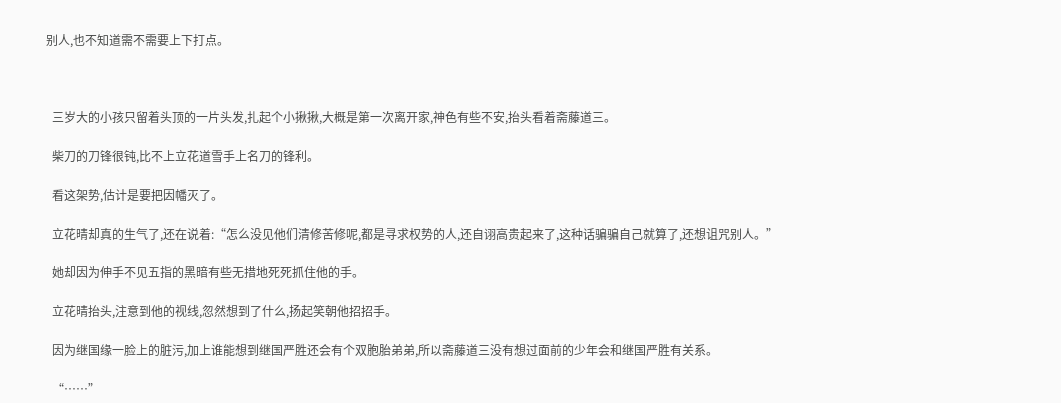别人,也不知道需不需要上下打点。



  三岁大的小孩只留着头顶的一片头发,扎起个小揪揪,大概是第一次离开家,神色有些不安,抬头看着斋藤道三。

  柴刀的刀锋很钝,比不上立花道雪手上名刀的锋利。

  看这架势,估计是要把因幡灭了。

  立花晴却真的生气了,还在说着:“怎么没见他们清修苦修呢,都是寻求权势的人,还自诩高贵起来了,这种话骗骗自己就算了,还想诅咒别人。”

  她却因为伸手不见五指的黑暗有些无措地死死抓住他的手。

  立花晴抬头,注意到他的视线,忽然想到了什么,扬起笑朝他招招手。

  因为继国缘一脸上的脏污,加上谁能想到继国严胜还会有个双胞胎弟弟,所以斋藤道三没有想过面前的少年会和继国严胜有关系。

  “……”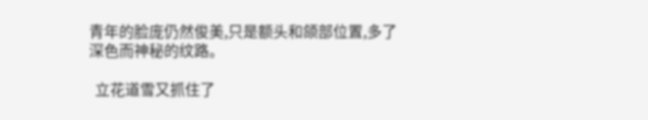青年的脸庞仍然俊美,只是额头和颌部位置,多了深色而神秘的纹路。

  立花道雪又抓住了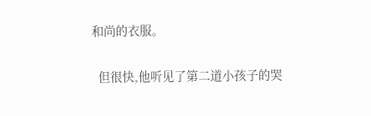和尚的衣服。

  但很快,他听见了第二道小孩子的哭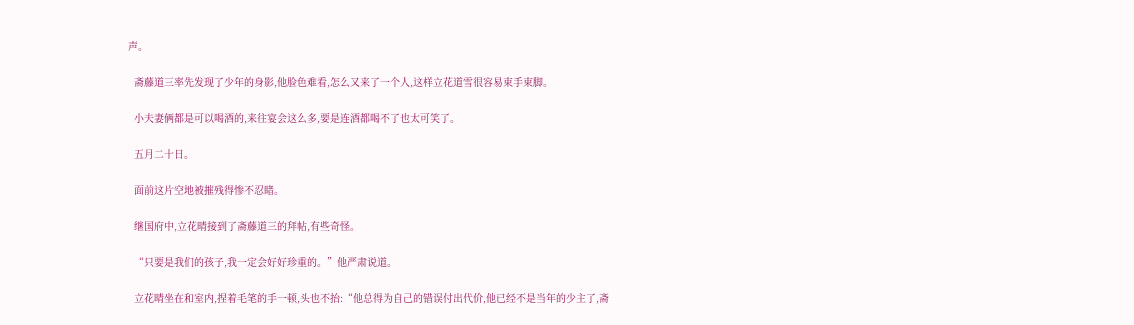声。

  斋藤道三率先发现了少年的身影,他脸色难看,怎么又来了一个人,这样立花道雪很容易束手束脚。

  小夫妻俩都是可以喝酒的,来往宴会这么多,要是连酒都喝不了也太可笑了。

  五月二十日。

  面前这片空地被摧残得惨不忍睹。

  继国府中,立花晴接到了斋藤道三的拜帖,有些奇怪。

  “只要是我们的孩子,我一定会好好珍重的。”他严肃说道。

  立花晴坐在和室内,捏着毛笔的手一顿,头也不抬:“他总得为自己的错误付出代价,他已经不是当年的少主了,斋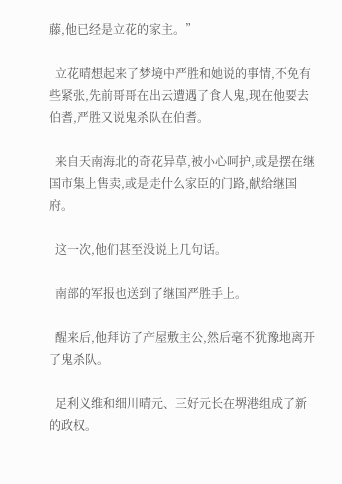藤,他已经是立花的家主。”

  立花晴想起来了梦境中严胜和她说的事情,不免有些紧张,先前哥哥在出云遭遇了食人鬼,现在他要去伯耆,严胜又说鬼杀队在伯耆。

  来自天南海北的奇花异草,被小心呵护,或是摆在继国市集上售卖,或是走什么家臣的门路,献给继国府。

  这一次,他们甚至没说上几句话。

  南部的军报也送到了继国严胜手上。

  醒来后,他拜访了产屋敷主公,然后毫不犹豫地离开了鬼杀队。

  足利义维和细川晴元、三好元长在堺港组成了新的政权。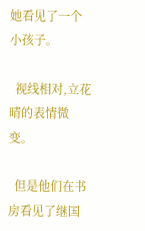她看见了一个小孩子。

  视线相对,立花晴的表情微变。

  但是他们在书房看见了继国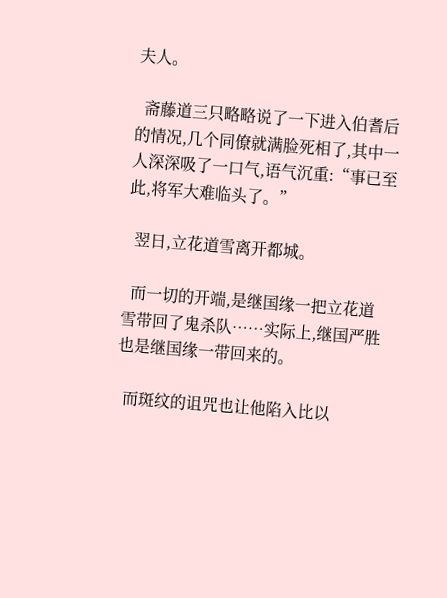夫人。

  斋藤道三只略略说了一下进入伯耆后的情况,几个同僚就满脸死相了,其中一人深深吸了一口气,语气沉重:“事已至此,将军大难临头了。”

  翌日,立花道雪离开都城。

  而一切的开端,是继国缘一把立花道雪带回了鬼杀队……实际上,继国严胜也是继国缘一带回来的。

  而斑纹的诅咒也让他陷入比以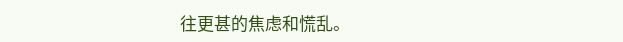往更甚的焦虑和慌乱。